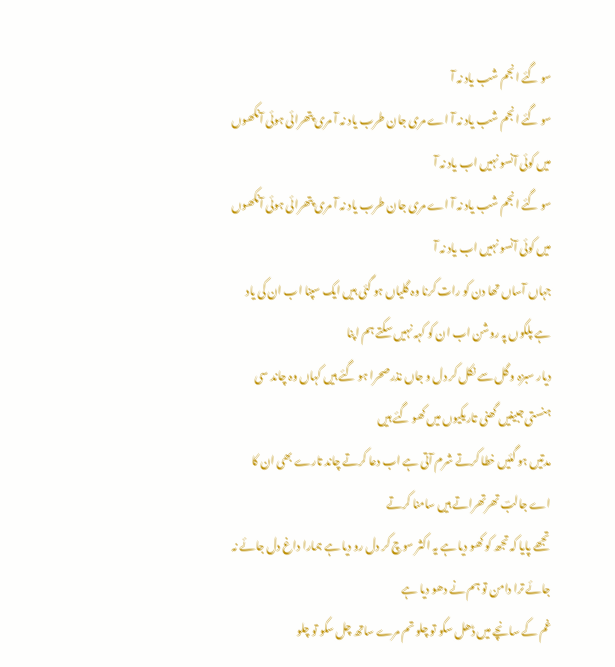سو گئے انجم شب یاد نہ آ
سو گئے انجم شب یاد نہ آ اے مری جان طرب یاد نہ آ مری پتھرائی ہوئی آنکھوں میں کوئی آنسو نہیں اب یاد نہ آ
سو گئے انجم شب یاد نہ آ اے مری جان طرب یاد نہ آ مری پتھرائی ہوئی آنکھوں میں کوئی آنسو نہیں اب یاد نہ آ
جہاں آساں تھا دن کو رات کرنا وہ گلیاں ہو گئی ہیں ایک سپنا اب ان کی یاد ہے پلکوں پہ روشن اب ان کو کہہ نہیں سکتے ہم اپنا
دیار سبزہ و گل سے نکل کر دل و جاں نذر صحرا ہو گئے ہیں کہاں وہ چاند سی ہنستی جبینیں گھنی تاریکیوں میں کھو گئے ہیں
مدتیں ہو گئیں خطا کرتے شرم آتی ہے اب دعا کرتے چاند تارے بھی ان کا اے جالبؔ تھرتھراتے ہیں سامنا کرتے
تجھے پایا کہ تجھ کو کھو دیا ہے یہ اکثر سوچ کر دل رو دیا ہے ہمارا داغ دل جائے نہ جائے ترا دامن تو ہم نے دھو دیا ہے
غم کے سانچے میں ڈھل سکو تو چلو تم مرے ساتھ چل سکو تو چلو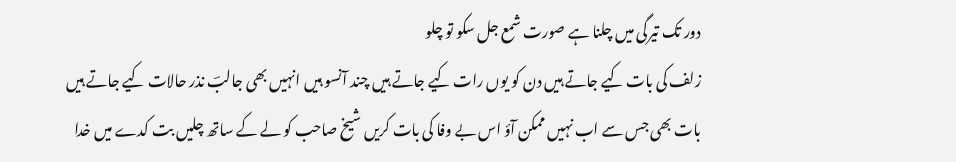دور تک تیرگی میں چلنا ہے صورت شمع جل سکو تو چلو
زلف کی بات کیے جاتے ہیں دن کو یوں رات کیے جاتے ہیں چند آنسو ہیں انہیں بھی جالبؔ نذر حالات کیے جاتے ہیں
بات بھی جس سے اب نہیں ممکن آؤ اس بے وفا کی بات کریں شیخ صاحب کو لے کے ساتھ چلیں بت کدے میں خدا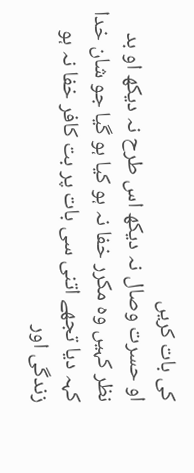کی بات کریں
او حسرت وصال نہ دیکھ اس طرح نہ دیکھ او بد نظر کہیں وہ مکرر خفا نہ ہو کیا ہو گیا جو شان خدا کہہ دیا تجھے اتنی سی بات پر بت کافر خفا نہ ہو
زندگی اور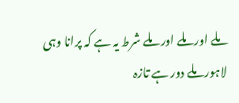ملے اور ملے اور ملے شرط یہ ہے کہ پرانا وہی لاہور ملے دور ہے تازہ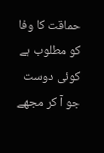حماقت کا وفا کو مطلوب ہے کوئی دوست جو آ کر مجھے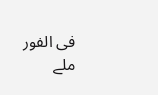فی الفور ملے